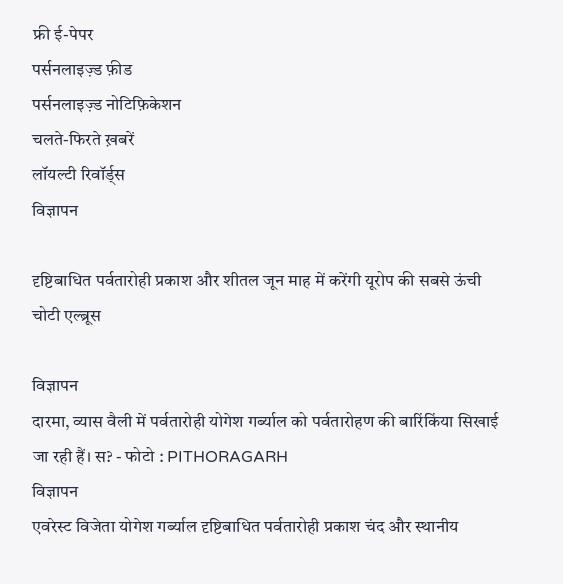फ्री ई-पेपर
पर्सनलाइज़्ड फ़ीड
पर्सनलाइज़्ड नोटिफ़िकेशन
चलते-फिरते ख़बरें
लॉयल्टी रिवॉर्ड्स
विज्ञापन

दृष्टिबाधित पर्वतारोही प्रकाश और शीतल जून माह में करेंगी यूरोप की सबसे ऊंची चोटी एल्ब्रूस

विज्ञापन
दारमा, व्यास वैली में पर्वतारोही योगेश गर्ब्याल को पर्वतारोहण की बारिंकिंया सिखाई जा रही हैं। स? - फोटो : PITHORAGARH
विज्ञापन
एवरेस्ट विजेता योगेश गर्ब्याल दृष्टिबाधित पर्वतारोही प्रकाश चंद और स्थानीय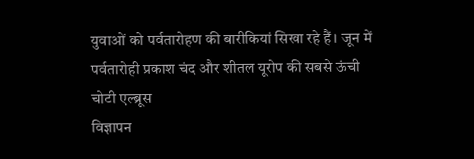युवाओं को पर्वतारोहण की बारीकियां सिखा रहे हैं। जून में पर्वतारोही प्रकाश चंद और शीतल यूरोप की सबसे ऊंची चोटी एल्ब्रूस
विज्ञापन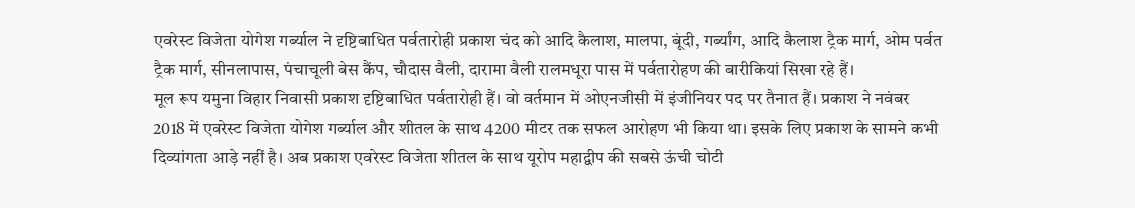एवरेस्ट विजेता योगेश गर्ब्याल ने दृष्टिबाधित पर्वतारोही प्रकाश चंद को आदि कैलाश, मालपा, बूंदी, गर्ब्यांग, आदि कैलाश ट्रैक मार्ग, ओम पर्वत ट्रैक मार्ग, सीनलापास, पंचाचूली बेस कैंप, चौदास वैली, दारामा वैली रालमधूरा पास में पर्वतारोहण की बारीकियां सिखा रहे हैं।
मूल रूप यमुना विहार निवासी प्रकाश दृष्टिबाधित पर्वतारोही हैं। वो वर्तमान में ओएनजीसी में इंजीनियर पद पर तैनात हैं। प्रकाश ने नवंबर 2018 में एवरेस्ट विजेता योगेश गर्ब्याल और शीतल के साथ 4200 मीटर तक सफल आरोहण भी किया था। इसके लिए प्रकाश के सामने कभी दिव्यांगता आड़े नहीं है। अब प्रकाश एवरेस्ट विजेता शीतल के साथ यूरोप महाद्वीप की सबसे ऊंची चोटी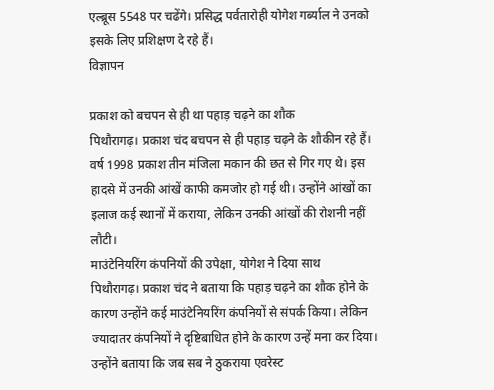एल्ब्रूस 5548 पर चढेंगे। प्रसिद्ध पर्वतारोही योगेश गर्ब्याल ने उनको इसके लिए प्रशिक्षण दे रहे हैं।
विज्ञापन

प्रकाश को बचपन से ही था पहाड़ चढ़ने का शौक
पिथौरागढ़। प्रकाश चंद बचपन से ही पहाड़ चढ़ने के शौकीन रहे हैं। वर्ष 1998 प्रकाश तीन मंजिला मकान की छत से गिर गए थे। इस हादसे में उनकी आंखें काफी कमजोर हो गई थी। उन्होंने आंखों का इलाज कई स्थानों में कराया, लेकिन उनकी आंखों की रोशनी नहीं लौटी।
माउंटेनियरिंग कंपनियों की उपेक्षा, योगेश ने दिया साथ
पिथौरागढ़। प्रकाश चंद ने बताया कि पहाड़ चढ़ने का शौक होने के कारण उन्होंने कई माउंटेनियरिंग कंपनियों से संपर्क किया। लेकिन ज्यादातर कंपनियों ने दृष्टिबाधित होने के कारण उन्हें मना कर दिया। उन्होंने बताया कि जब सब ने ठुकराया एवरेस्ट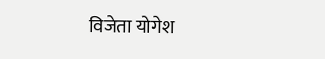विजेता योगेश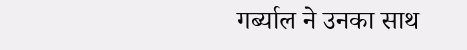गर्ब्याल ने उनका साथ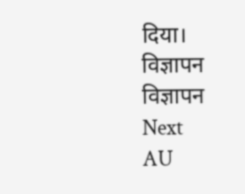दिया।
विज्ञापन
विज्ञापन
Next
AU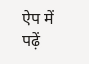ऐप में पढ़ें